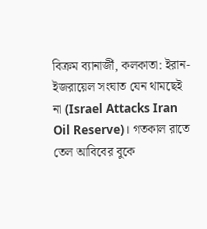বিক্রম ব্যানার্জী, কলকাতা: ইরান-ইজরায়েল সংঘাত যেন থামছেই না (Israel Attacks Iran Oil Reserve)। গতকাল রাতে তেল আবিবের বুকে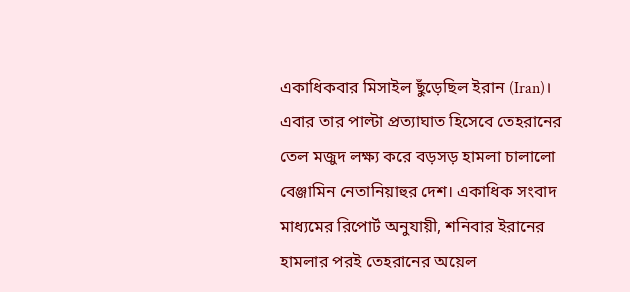একাধিকবার মিসাইল ছুঁড়েছিল ইরান (Iran)। এবার তার পাল্টা প্রত্যাঘাত হিসেবে তেহরানের তেল মজুদ লক্ষ্য করে বড়সড় হামলা চালালো বেঞ্জামিন নেতানিয়াহুর দেশ। একাধিক সংবাদ মাধ্যমের রিপোর্ট অনুযায়ী, শনিবার ইরানের হামলার পরই তেহরানের অয়েল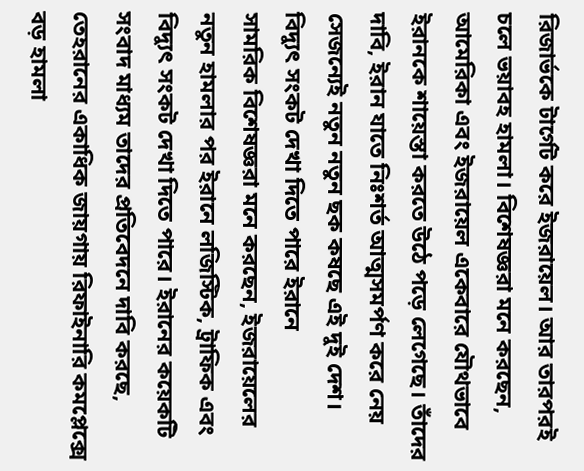রিজার্ভকে টার্গেট করে ইজরায়েল। আর তারপরই চলে ভয়াবহ হামলা। বিশেষজ্ঞরা মনে করছেন, আমেরিকা এবং ইজরায়েল একেবারে যৌথভাবে ইরানকে শায়েস্তা করতে উঠে পড়ে লেগেছে। তাঁদের দাবি, ইরান যাতে নিঃশর্ত আত্মসমর্পণ করে নেয় সেজন্যেই নতুন নতুন ছক কষছে এই দুই দেশ।
বিদ্যুৎ সংকট দেখা দিতে পারে ইরানে
সামরিক বিশেষজ্ঞরা মনে করছেন, ইজরায়েলের নতুন হামলার পর ইরানে লজিস্টিক, ট্রাফিক এবং বিদ্যুৎ সংকট দেখা দিতে পারে। ইরানের কয়েকটি সংবাদ মাধ্যম তাদের প্রতিবেদনে দাবি করছে, তেহরানের একাধিক জায়গায় রিফাইনারি কমপ্লেক্সে বড় হামলা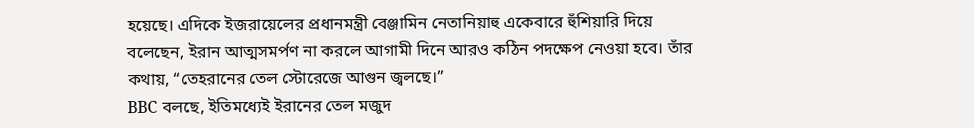হয়েছে। এদিকে ইজরায়েলের প্রধানমন্ত্রী বেঞ্জামিন নেতানিয়াহু একেবারে হুঁশিয়ারি দিয়ে বলেছেন, ইরান আত্মসমর্পণ না করলে আগামী দিনে আরও কঠিন পদক্ষেপ নেওয়া হবে। তাঁর কথায়, “তেহরানের তেল স্টোরেজে আগুন জ্বলছে।”
BBC বলছে, ইতিমধ্যেই ইরানের তেল মজুদ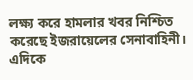লক্ষ্য করে হামলার খবর নিশ্চিত করেছে ইজরায়েলের সেনাবাহিনী। এদিকে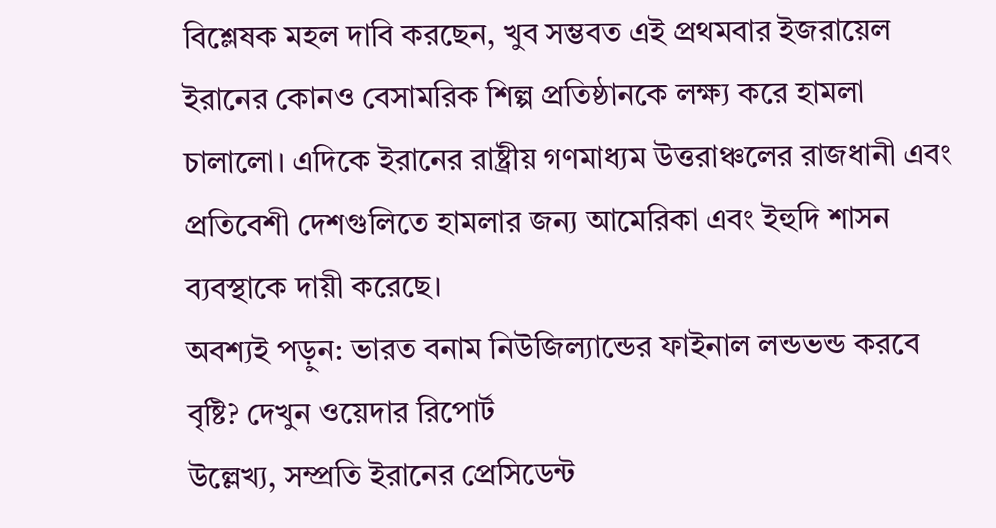বিশ্লেষক মহল দাবি করছেন, খুব সম্ভবত এই প্রথমবার ইজরায়েল ইরানের কোনও বেসামরিক শিল্প প্রতিষ্ঠানকে লক্ষ্য করে হামলা চালালো। এদিকে ইরানের রাষ্ট্রীয় গণমাধ্যম উত্তরাঞ্চলের রাজধানী এবং প্রতিবেশী দেশগুলিতে হামলার জন্য আমেরিকা এবং ইহুদি শাসন ব্যবস্থাকে দায়ী করেছে।
অবশ্যই পড়ুন: ভারত বনাম নিউজিল্যান্ডের ফাইনাল লন্ডভন্ড করবে বৃষ্টি? দেখুন ওয়েদার রিপোর্ট
উল্লেখ্য, সম্প্রতি ইরানের প্রেসিডেন্ট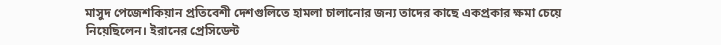মাসুদ পেজেশকিয়ান প্রতিবেশী দেশগুলিতে হামলা চালানোর জন্য তাদের কাছে একপ্রকার ক্ষমা চেয়ে নিয়েছিলেন। ইরানের প্রেসিডেন্ট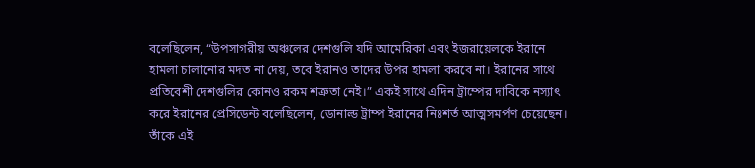বলেছিলেন, “উপসাগরীয় অঞ্চলের দেশগুলি যদি আমেরিকা এবং ইজরায়েলকে ইরানে হামলা চালানোর মদত না দেয়, তবে ইরানও তাদের উপর হামলা করবে না। ইরানের সাথে প্রতিবেশী দেশগুলির কোনও রকম শত্রুতা নেই।” একই সাথে এদিন ট্রাম্পের দাবিকে নস্যাৎ করে ইরানের প্রেসিডেন্ট বলেছিলেন, ডোনাল্ড ট্রাম্প ইরানের নিঃশর্ত আত্মসমর্পণ চেয়েছেন। তাঁকে এই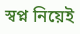স্বপ্ন নিয়েই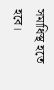সমাধিস্থ হতে হবে।